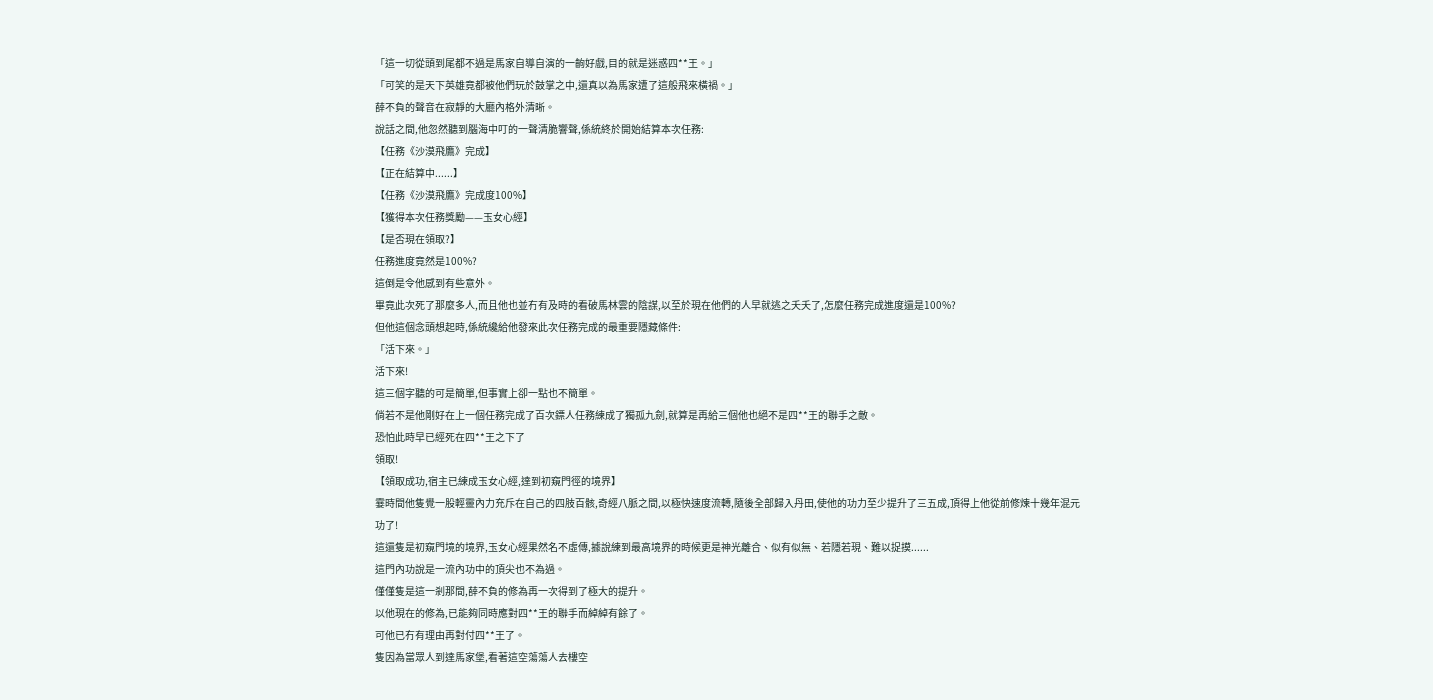「這一切從頭到尾都不過是馬家自導自演的一齣好戲,目的就是迷惑四**王。」
「可笑的是天下英雄竟都被他們玩於鼓掌之中,還真以為馬家遭了這般飛來橫禍。」
薛不負的聲音在寂靜的大廳內格外清晰。
說話之間,他忽然聽到腦海中叮的一聲清脆響聲,係統終於開始結算本次任務:
【任務《沙漠飛鷹》完成】
【正在結算中......】
【任務《沙漠飛鷹》完成度100%】
【獲得本次任務獎勵——玉女心經】
【是否現在領取?】
任務進度竟然是100%?
這倒是令他感到有些意外。
畢竟此次死了那麼多人,而且他也並冇有及時的看破馬林雲的陰謀,以至於現在他們的人早就逃之夭夭了,怎麼任務完成進度還是100%?
但他這個念頭想起時,係統纔給他發來此次任務完成的最重要隱藏條件:
「活下來。」
活下來!
這三個字聽的可是簡單,但事實上卻一點也不簡單。
倘若不是他剛好在上一個任務完成了百次鏢人任務練成了獨孤九劍,就算是再給三個他也絕不是四**王的聯手之敵。
恐怕此時早已經死在四**王之下了
領取!
【領取成功,宿主已練成玉女心經,達到初窺門徑的境界】
霎時間他隻覺一股輕靈內力充斥在自己的四肢百骸,奇經八脈之間,以極快速度流轉,隨後全部歸入丹田,使他的功力至少提升了三五成,頂得上他從前修煉十幾年混元功了!
這還隻是初窺門境的境界,玉女心經果然名不虛傳,據說練到最高境界的時候更是神光離合、似有似無、若隱若現、難以捉摸......
這門內功說是一流內功中的頂尖也不為過。
僅僅隻是這一剎那間,薛不負的修為再一次得到了極大的提升。
以他現在的修為,已能夠同時應對四**王的聯手而綽綽有餘了。
可他已冇有理由再對付四**王了。
隻因為當眾人到達馬家堡,看著這空蕩蕩人去樓空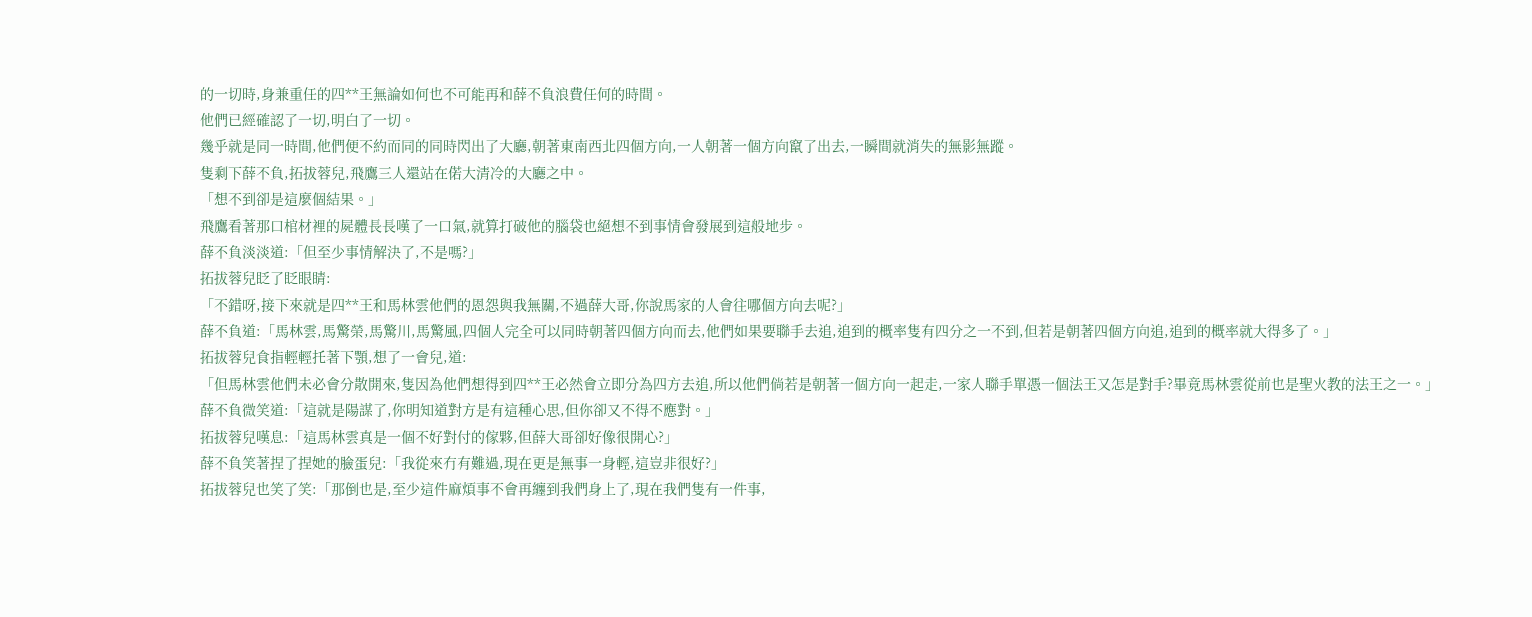的一切時,身兼重任的四**王無論如何也不可能再和薛不負浪費任何的時間。
他們已經確認了一切,明白了一切。
幾乎就是同一時間,他們便不約而同的同時閃出了大廳,朝著東南西北四個方向,一人朝著一個方向竄了出去,一瞬間就消失的無影無蹤。
隻剩下薛不負,拓拔蓉兒,飛鷹三人還站在偌大清冷的大廳之中。
「想不到卻是這麼個結果。」
飛鷹看著那口棺材裡的屍體長長嘆了一口氣,就算打破他的腦袋也絕想不到事情會發展到這般地步。
薛不負淡淡道:「但至少事情解決了,不是嗎?」
拓拔蓉兒眨了眨眼睛:
「不錯呀,接下來就是四**王和馬林雲他們的恩怨與我無關,不過薛大哥,你說馬家的人會往哪個方向去呢?」
薛不負道:「馬林雲,馬驚榮,馬驚川,馬驚風,四個人完全可以同時朝著四個方向而去,他們如果要聯手去追,追到的概率隻有四分之一不到,但若是朝著四個方向追,追到的概率就大得多了。」
拓拔蓉兒食指輕輕托著下顎,想了一會兒,道:
「但馬林雲他們未必會分散開來,隻因為他們想得到四**王必然會立即分為四方去追,所以他們倘若是朝著一個方向一起走,一家人聯手單憑一個法王又怎是對手?畢竟馬林雲從前也是聖火教的法王之一。」
薛不負微笑道:「這就是陽謀了,你明知道對方是有這種心思,但你卻又不得不應對。」
拓拔蓉兒嘆息:「這馬林雲真是一個不好對付的傢夥,但薛大哥卻好像很開心?」
薛不負笑著捏了捏她的臉蛋兒:「我從來冇有難過,現在更是無事一身輕,這豈非很好?」
拓拔蓉兒也笑了笑:「那倒也是,至少這件麻煩事不會再纏到我們身上了,現在我們隻有一件事,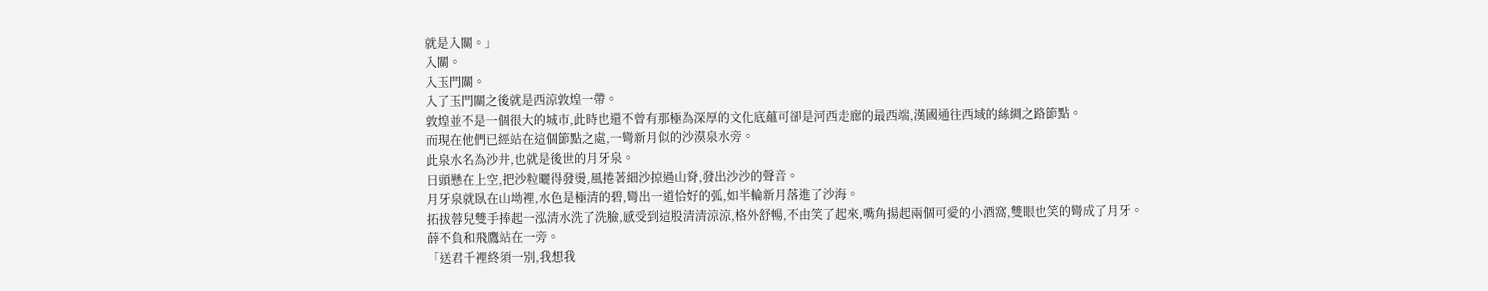就是入關。」
入關。
入玉門關。
入了玉門關之後就是西涼敦煌一帶。
敦煌並不是一個很大的城市,此時也還不曾有那極為深厚的文化底蘊可卻是河西走廊的最西端,漢國通往西域的絲綢之路節點。
而現在他們已經站在這個節點之處,一彎新月似的沙漠泉水旁。
此泉水名為沙井,也就是後世的月牙泉。
日頭懸在上空,把沙粒曬得發燙,風捲著細沙掠過山脊,發出沙沙的聲音。
月牙泉就臥在山坳裡,水色是極清的碧,彎出一道恰好的弧,如半輪新月落進了沙海。
拓拔蓉兒雙手捧起一泓清水洗了洗臉,感受到這股清清涼涼,格外舒暢,不由笑了起來,嘴角揚起兩個可愛的小酒窩,雙眼也笑的彎成了月牙。
薛不負和飛鷹站在一旁。
「送君千裡終須一別,我想我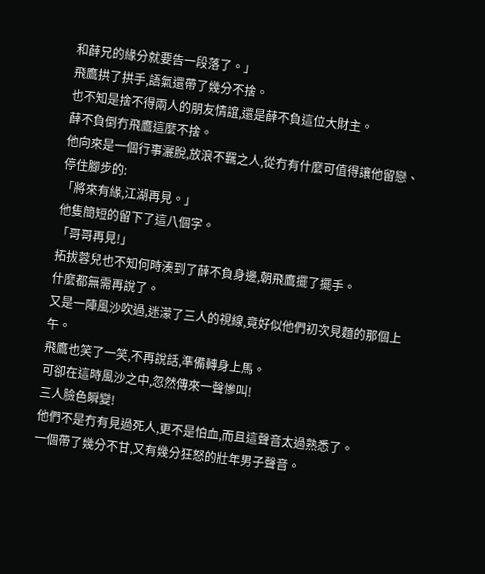和薛兄的緣分就要告一段落了。」
飛鷹拱了拱手,語氣還帶了幾分不捨。
也不知是捨不得兩人的朋友情誼,還是薛不負這位大財主。
薛不負倒冇飛鷹這麼不捨。
他向來是一個行事灑脫,放浪不羈之人,從冇有什麼可值得讓他留戀、停住腳步的:
「將來有緣,江湖再見。」
他隻簡短的留下了這八個字。
「哥哥再見!」
拓拔蓉兒也不知何時湊到了薛不負身邊,朝飛鷹擺了擺手。
什麼都無需再說了。
又是一陣風沙吹過,迷濛了三人的視線,竟好似他們初次見麵的那個上午。
飛鷹也笑了一笑,不再說話,準備轉身上馬。
可卻在這時風沙之中,忽然傳來一聲慘叫!
三人臉色瞬變!
他們不是冇有見過死人,更不是怕血,而且這聲音太過熟悉了。
一個帶了幾分不甘,又有幾分狂怒的壯年男子聲音。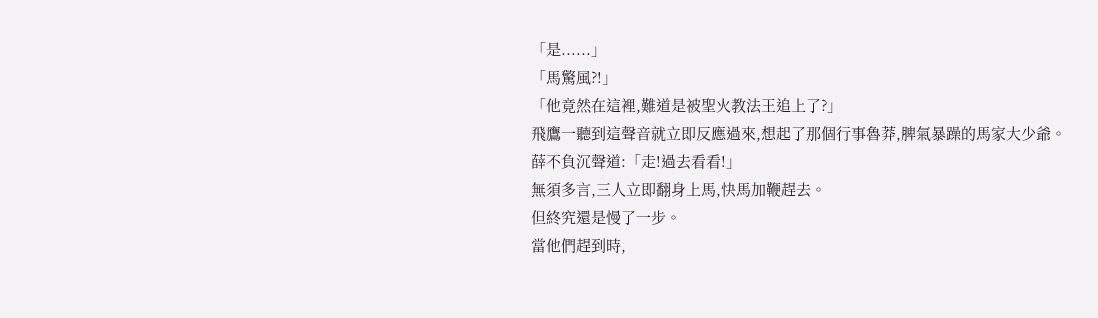「是......」
「馬驚風?!」
「他竟然在這裡,難道是被聖火教法王追上了?」
飛鷹一聽到這聲音就立即反應過來,想起了那個行事魯莽,脾氣暴躁的馬家大少爺。
薛不負沉聲道:「走!過去看看!」
無須多言,三人立即翻身上馬,快馬加鞭趕去。
但終究還是慢了一步。
當他們趕到時,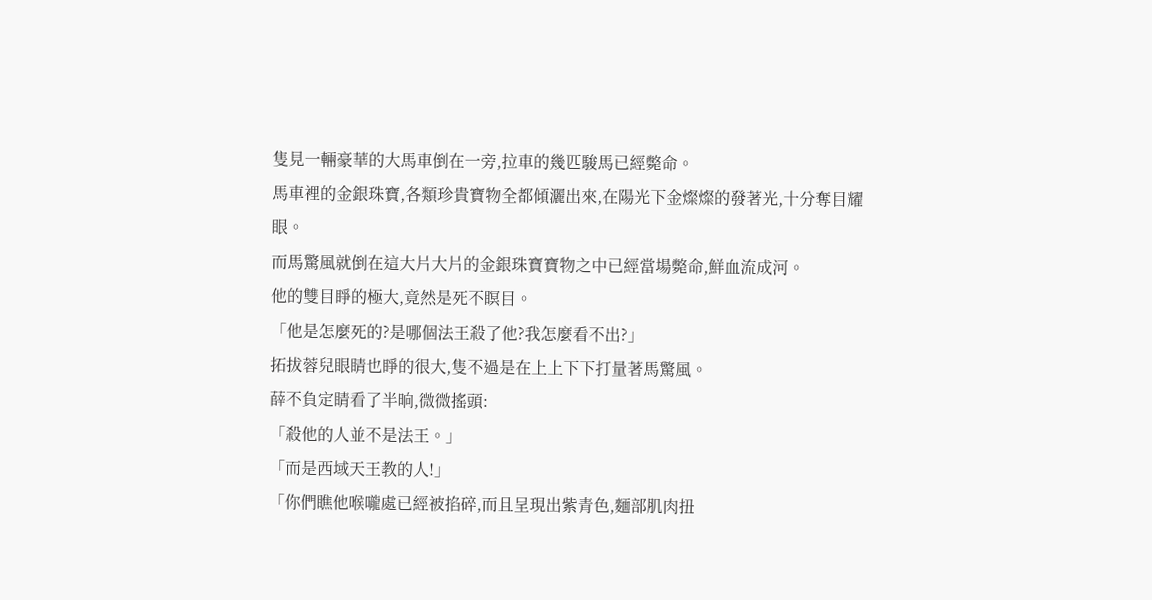隻見一輛豪華的大馬車倒在一旁,拉車的幾匹駿馬已經斃命。
馬車裡的金銀珠寶,各類珍貴寶物全都傾灑出來,在陽光下金燦燦的發著光,十分奪目耀眼。
而馬驚風就倒在這大片大片的金銀珠寶寶物之中已經當場斃命,鮮血流成河。
他的雙目睜的極大,竟然是死不瞑目。
「他是怎麼死的?是哪個法王殺了他?我怎麼看不出?」
拓拔蓉兒眼睛也睜的很大,隻不過是在上上下下打量著馬驚風。
薛不負定睛看了半晌,微微搖頭:
「殺他的人並不是法王。」
「而是西域天王教的人!」
「你們瞧他喉嚨處已經被掐碎,而且呈現出紫青色,麵部肌肉扭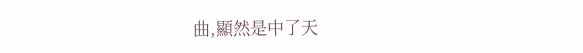曲,顯然是中了天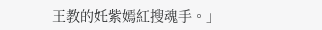王教的奼紫嫣紅搜魂手。」